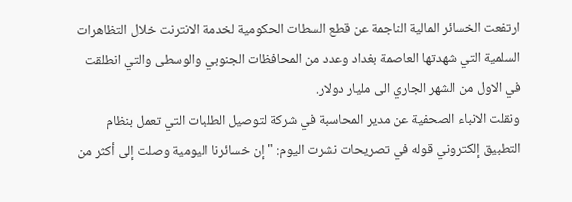ارتفعت الخسائر المالية الناجمة عن قطع السطات الحكومية لخدمة الانترنت خلال التظاهرات السلمية التي شهدتها العاصمة بغداد وعدد من المحافظات الجنوبي والوسطى والتي انطلقت في الاول من الشهر الجاري الى مليار دولار.
ونقلت الانباء الصحفية عن مدير المحاسبة في شركة لتوصيل الطلبات التي تعمل بنظام التطبيق إلكتروني قوله في تصريحات نشرت اليوم: "إن خسائرنا اليومية وصلت إلى أكثر من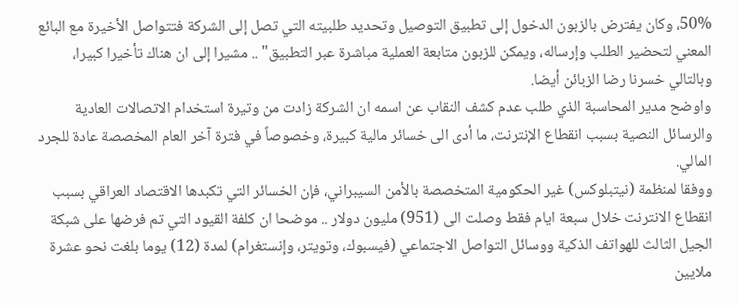50%، وكان يفترض بالزبون الدخول إلى تطبيق التوصيل وتحديد طلبيته التي تصل إلى الشركة فتتواصل الأخيرة مع البائع المعني لتحضير الطلب وإرساله، ويمكن للزبون متابعة العملية مباشرة عبر التطبيق" .. مشيرا إلى ان هناك تأخيرا كبيرا، وبالتالي خسرنا رضا الزبائن أيضا.
واوضح مدير المحاسبة الذي طلب عدم كشف النقاب عن اسمه ان الشركة زادت من وتيرة استخدام الاتصالات العادية والرسائل النصية بسبب انقطاع الإنترنت، ما أدى الى خسائر مالية كبيرة، وخصوصاً في فترة آخر العام المخصصة عادة للجرد المالي.
ووفقا لمنظمة (نيتبلوكس) غير الحكومية المتخصصة بالأمن السيبراني، فإن الخسائر التي تكبدها الاقتصاد العراقي بسبب انقطاع الانترنت خلال سبعة ايام فقط وصلت الى (951) مليون دولار .. موضحا ان كلفة القيود التي تم فرضها على شبكة الجيل الثالث للهواتف الذكية ووسائل التواصل الاجتماعي (فيسبوك، وتويتر، وإنستغرام) لمدة (12) يوما بلغت نحو عشرة ملايين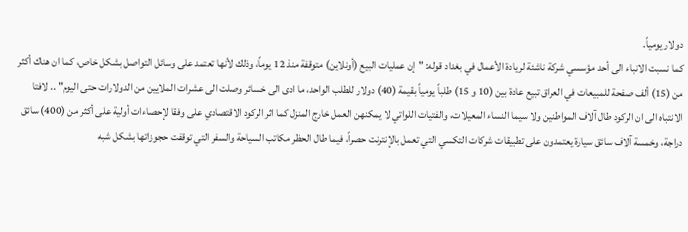دولار يومياً.
كما نسبت الانباء الى أحد مؤسسي شركة ناشئة لريادة الأعمال في بغداد قوله: "إن عمليات البيع (أونلاين) متوقفة منذ 12 يوماً، وذلك لأنها تعتمد على وسائل التواصل بشكل خاص، كما ان هناك أكثر من (15) ألف صفحة للمبيعات في العراق تبيع عادة بين (10 و 15) طلباً يومياً بقيمة (40) دولار للطلب الواحد، ما ادى الى خسائر وصلت الى عشرات الملايين من الدولارات حتى اليوم" .. لافتا الانتباه الى ان الركود طال آلاف المواطنين ولا سيما النساء المعيلات، والفتيات اللواتي لا يمكنهن العمل خارج المنزل كما اثر الركود الاقتصادي على وفقا لإحصاءات أولية على أكثر من (400) سائق دراجة، وخمسة آلاف سائق سيارة يعتمدون على تطبيقات شركات التكسي التي تعمل بالإنترنت حصراً، فيما طال الحظر مكاتب السياحة والسفر التي توقفت حجوزاتها بشكل شبه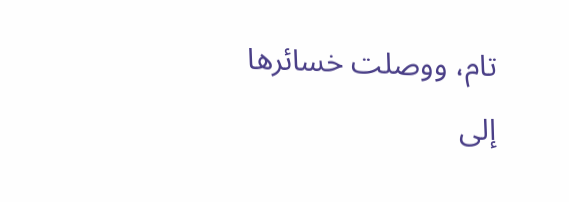تام، ووصلت خسائرها إلى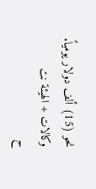نحو (15) ألف دولار يومياً.
وكالات + الهيئة نت
ح